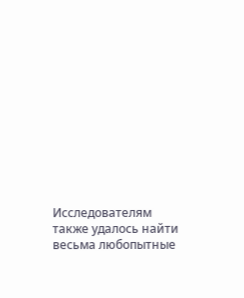Исследователям также удалось найти весьма любопытные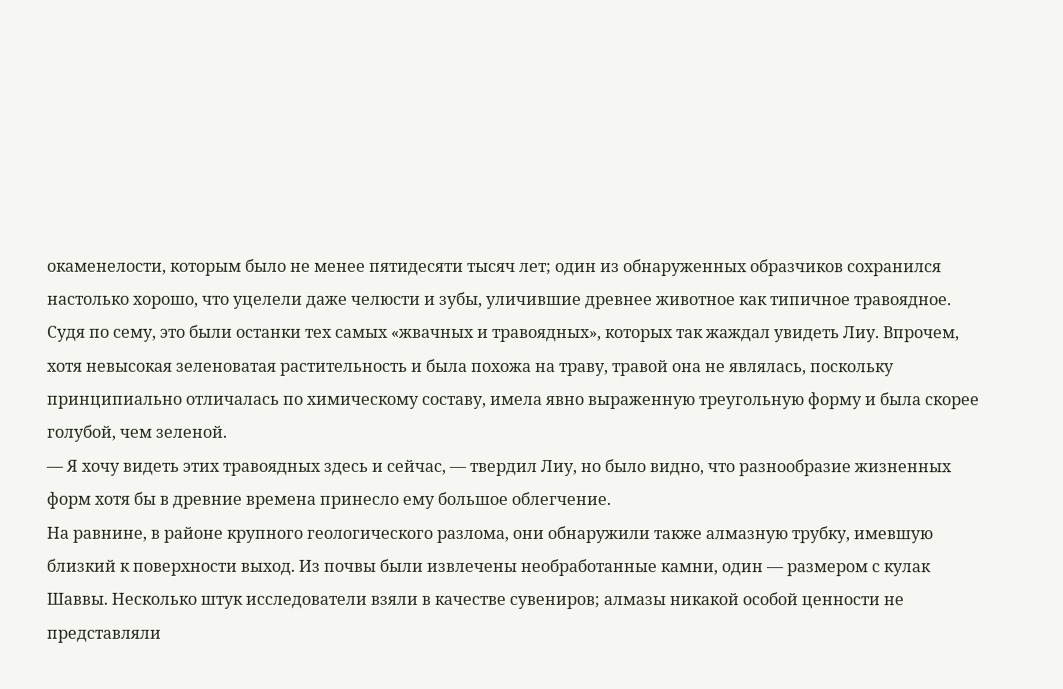окаменелости, которым было не менее пятидесяти тысяч лет; один из обнаруженных образчиков сохранился настолько хорошо, что уцелели даже челюсти и зубы, уличившие древнее животное как типичное травоядное. Судя по сему, это были останки тех самых «жвачных и травоядных», которых так жаждал увидеть Лиу. Впрочем, хотя невысокая зеленоватая растительность и была похожа на траву, травой она не являлась, поскольку принципиально отличалась по химическому составу, имела явно выраженную треугольную форму и была скорее голубой, чем зеленой.
— Я хочу видеть этих травоядных здесь и сейчас, — твердил Лиу, но было видно, что разнообразие жизненных форм хотя бы в древние времена принесло ему большое облегчение.
На равнине, в районе крупного геологического разлома, они обнаружили также алмазную трубку, имевшую близкий к поверхности выход. Из почвы были извлечены необработанные камни, один — размером с кулак Шаввы. Несколько штук исследователи взяли в качестве сувениров; алмазы никакой особой ценности не представляли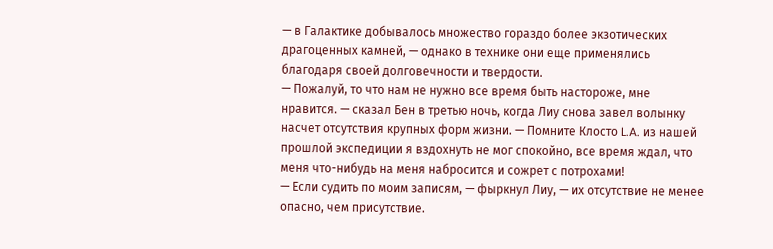— в Галактике добывалось множество гораздо более экзотических драгоценных камней, — однако в технике они еще применялись благодаря своей долговечности и твердости.
— Пожалуй, то что нам не нужно все время быть настороже, мне нравится. — сказал Бен в третью ночь, когда Лиу снова завел волынку насчет отсутствия крупных форм жизни. — Помните Клосто L.A. из нашей прошлой экспедиции я вздохнуть не мог спокойно, все время ждал, что меня что-нибудь на меня набросится и сожрет с потрохами!
— Если судить по моим записям, — фыркнул Лиу, — их отсутствие не менее опасно, чем присутствие.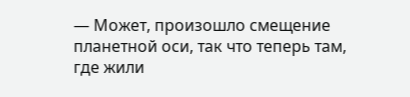— Может, произошло смещение планетной оси, так что теперь там, где жили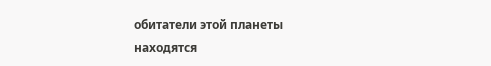обитатели этой планеты находятся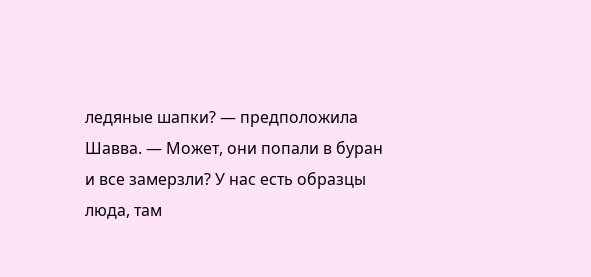ледяные шапки? — предположила Шавва. — Может, они попали в буран и все замерзли? У нас есть образцы люда, там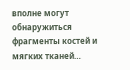вполне могут обнаружиться фрагменты костей и мягких тканей…